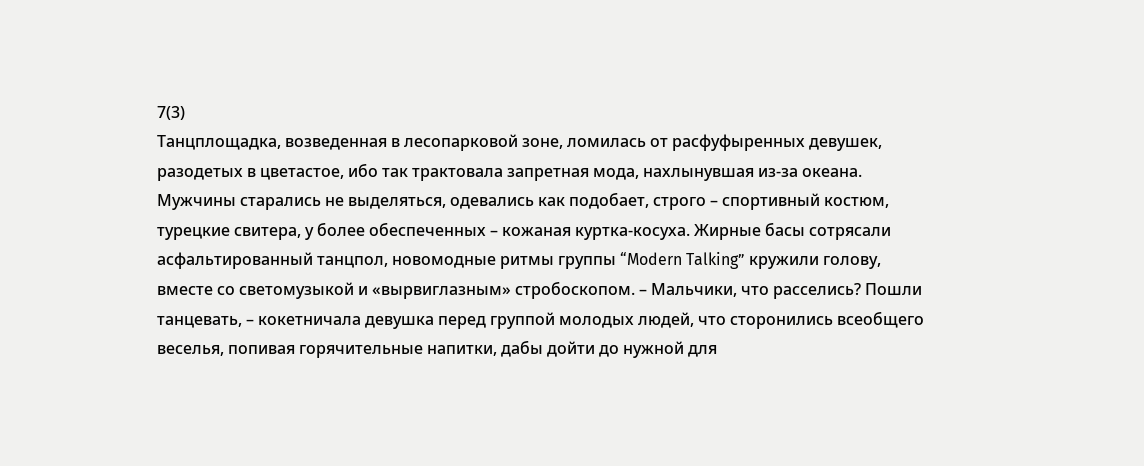7(3)
Танцплощадка, возведенная в лесопарковой зоне, ломилась от расфуфыренных девушек, разодетых в цветастое, ибо так трактовала запретная мода, нахлынувшая из-за океана. Мужчины старались не выделяться, одевались как подобает, строго – спортивный костюм, турецкие свитера, у более обеспеченных – кожаная куртка-косуха. Жирные басы сотрясали асфальтированный танцпол, новомодные ритмы группы “Modern Talking” кружили голову, вместе со светомузыкой и «вырвиглазным» стробоскопом. – Мальчики, что расселись? Пошли танцевать, – кокетничала девушка перед группой молодых людей, что сторонились всеобщего веселья, попивая горячительные напитки, дабы дойти до нужной для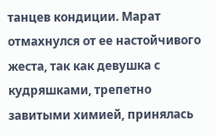танцев кондиции. Марат отмахнулся от ее настойчивого жеста, так как девушка с кудряшками, трепетно завитыми химией, принялась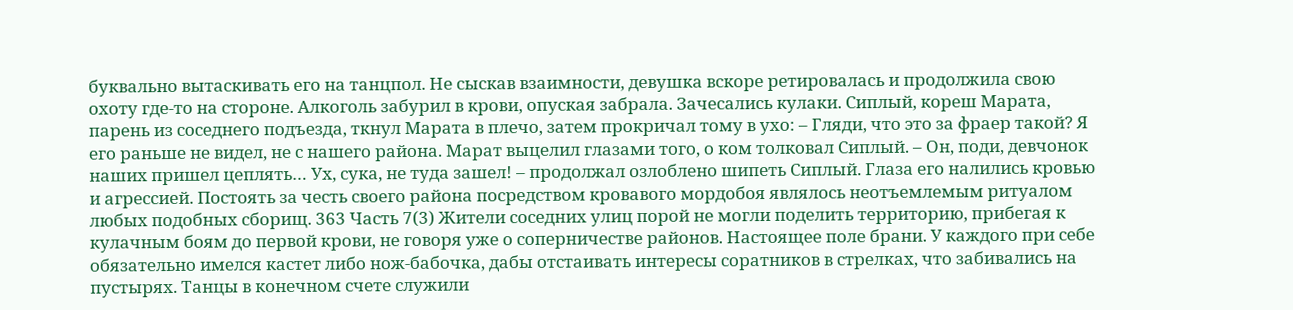буквально вытаскивать его на танцпол. Не сыскав взаимности, девушка вскоре ретировалась и продолжила свою охоту где-то на стороне. Алкоголь забурил в крови, опуская забрала. Зачесались кулаки. Сиплый, кореш Марата, парень из соседнего подъезда, ткнул Марата в плечо, затем прокричал тому в ухо: – Гляди, что это за фраер такой? Я его раньше не видел, не с нашего района. Марат выцелил глазами того, о ком толковал Сиплый. – Он, поди, девчонок наших пришел цеплять… Ух, сука, не туда зашел! – продолжал озлоблено шипеть Сиплый. Глаза его налились кровью и агрессией. Постоять за честь своего района посредством кровавого мордобоя являлось неотъемлемым ритуалом любых подобных сборищ. 363 Часть 7(3) Жители соседних улиц порой не могли поделить территорию, прибегая к кулачным боям до первой крови, не говоря уже о соперничестве районов. Настоящее поле брани. У каждого при себе обязательно имелся кастет либо нож-бабочка, дабы отстаивать интересы соратников в стрелках, что забивались на пустырях. Танцы в конечном счете служили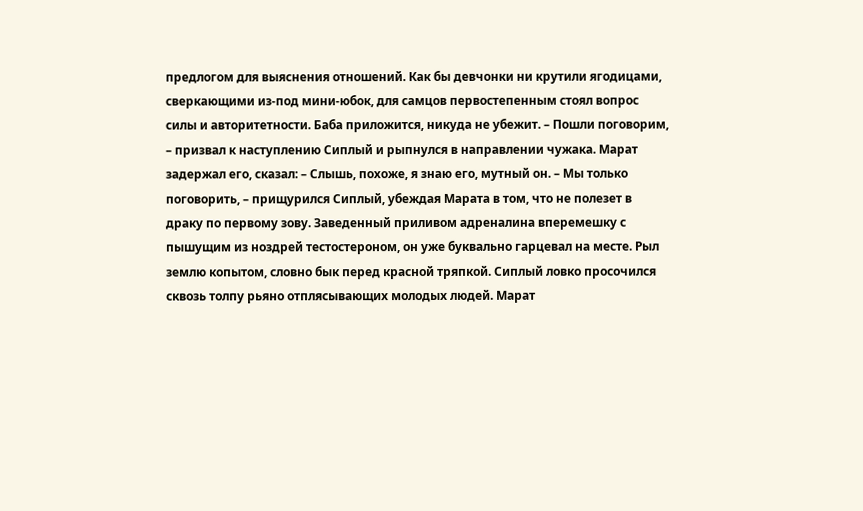предлогом для выяснения отношений. Как бы девчонки ни крутили ягодицами, сверкающими из-под мини-юбок, для самцов первостепенным стоял вопрос силы и авторитетности. Баба приложится, никуда не убежит. – Пошли поговорим, – призвал к наступлению Сиплый и рыпнулся в направлении чужака. Марат задержал его, сказал: – Слышь, похоже, я знаю его, мутный он. – Мы только поговорить, – прищурился Сиплый, убеждая Марата в том, что не полезет в драку по первому зову. Заведенный приливом адреналина вперемешку с пышущим из ноздрей тестостероном, он уже буквально гарцевал на месте. Рыл землю копытом, словно бык перед красной тряпкой. Сиплый ловко просочился сквозь толпу рьяно отплясывающих молодых людей. Марат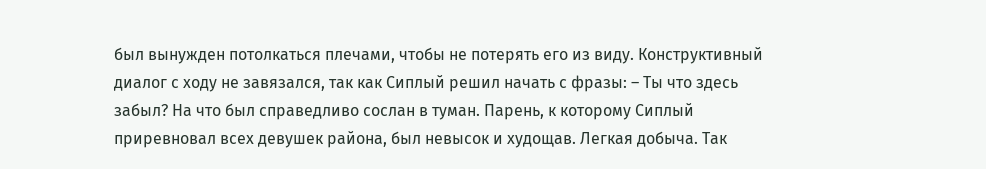был вынужден потолкаться плечами, чтобы не потерять его из виду. Конструктивный диалог с ходу не завязался, так как Сиплый решил начать с фразы: – Ты что здесь забыл? На что был справедливо сослан в туман. Парень, к которому Сиплый приревновал всех девушек района, был невысок и худощав. Легкая добыча. Так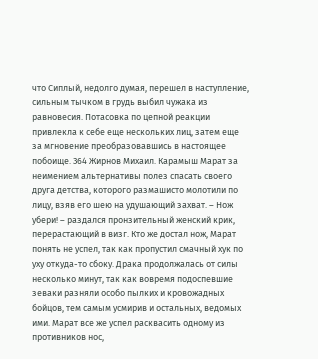что Сиплый, недолго думая, перешел в наступление, сильным тычком в грудь выбил чужака из равновесия. Потасовка по цепной реакции привлекла к себе еще нескольких лиц, затем еще за мгновение преобразовавшись в настоящее побоище. 364 Жирнов Михаил. Карамыш Марат за неимением альтернативы полез спасать своего друга детства, которого размашисто молотили по лицу, взяв его шею на удушающий захват. – Нож убери! – раздался пронзительный женский крик, перерастающий в визг. Кто же достал нож, Марат понять не успел, так как пропустил смачный хук по уху откуда-то сбоку. Драка продолжалась от силы несколько минут, так как вовремя подоспевшие зеваки разняли особо пылких и кровожадных бойцов, тем самым усмирив и остальных, ведомых ими. Марат все же успел расквасить одному из противников нос,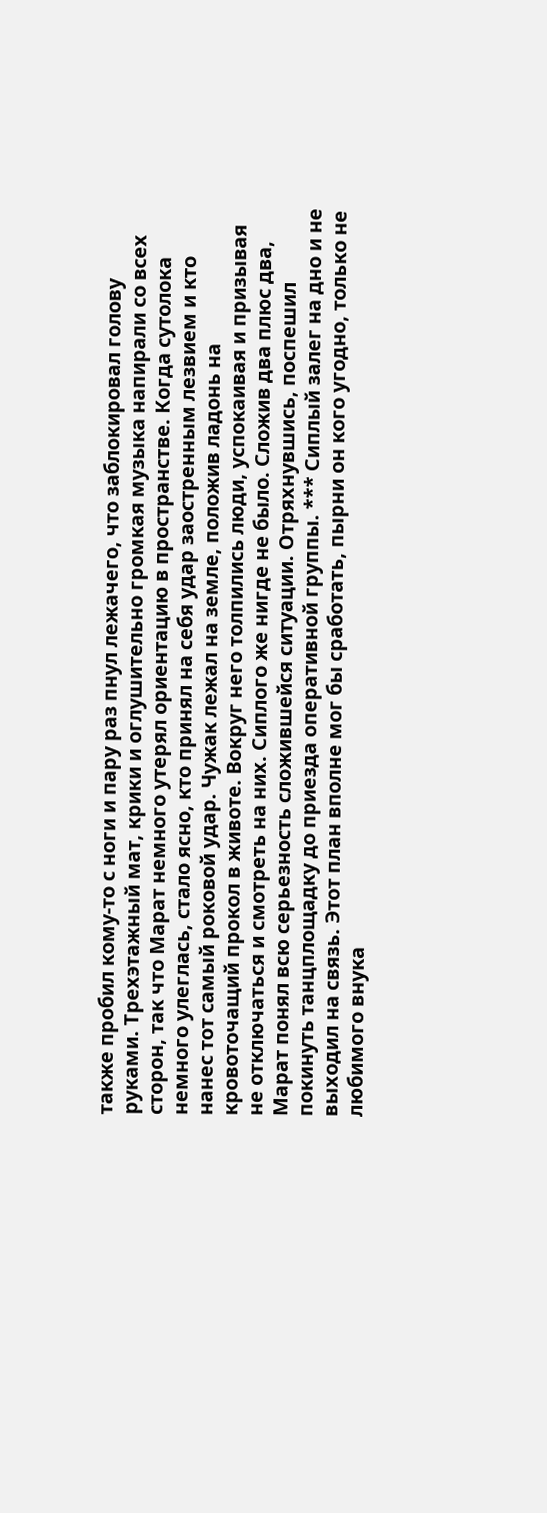также пробил кому-то с ноги и пару раз пнул лежачего, что заблокировал голову руками. Трехэтажный мат, крики и оглушительно громкая музыка напирали со всех сторон, так что Марат немного утерял ориентацию в пространстве. Когда сутолока немного улеглась, стало ясно, кто принял на себя удар заостренным лезвием и кто нанес тот самый роковой удар. Чужак лежал на земле, положив ладонь на кровоточащий прокол в животе. Вокруг него толпились люди, успокаивая и призывая не отключаться и смотреть на них. Сиплого же нигде не было. Сложив два плюс два, Марат понял всю серьезность сложившейся ситуации. Отряхнувшись, поспешил покинуть танцплощадку до приезда оперативной группы. *** Сиплый залег на дно и не выходил на связь. Этот план вполне мог бы сработать, пырни он кого угодно, только не любимого внука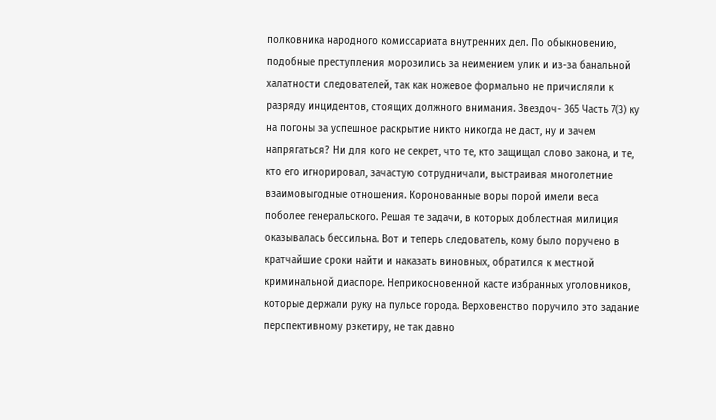полковника народного комиссариата внутренних дел. По обыкновению, подобные преступления морозились за неимением улик и из-за банальной халатности следователей, так как ножевое формально не причисляли к разряду инцидентов, стоящих должного внимания. Звездоч- 365 Часть 7(3) ку на погоны за успешное раскрытие никто никогда не даст, ну и зачем напрягаться? Ни для кого не секрет, что те, кто защищал слово закона, и те, кто его игнорировал, зачастую сотрудничали, выстраивая многолетние взаимовыгодные отношения. Коронованные воры порой имели веса поболее генеральского. Решая те задачи, в которых доблестная милиция оказывалась бессильна. Вот и теперь следователь, кому было поручено в кратчайшие сроки найти и наказать виновных, обратился к местной криминальной диаспоре. Неприкосновенной касте избранных уголовников, которые держали руку на пульсе города. Верховенство поручило это задание перспективному рэкетиру, не так давно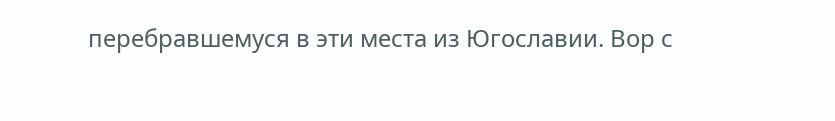перебравшемуся в эти места из Югославии. Вор с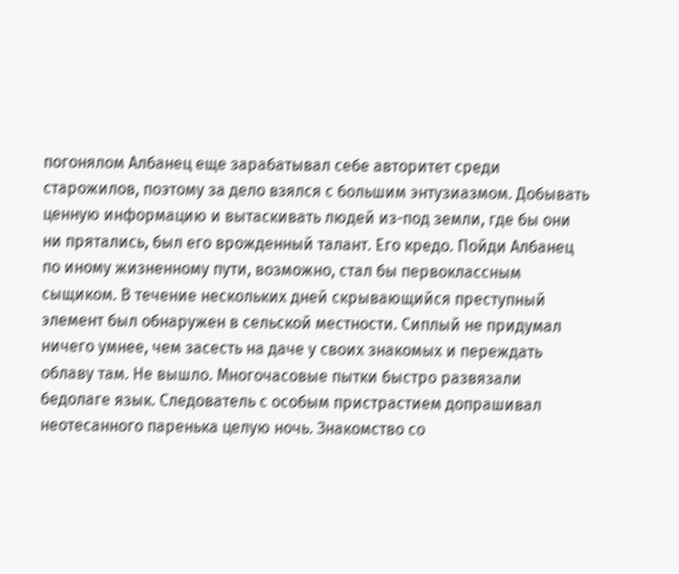погонялом Албанец еще зарабатывал себе авторитет среди старожилов, поэтому за дело взялся с большим энтузиазмом. Добывать ценную информацию и вытаскивать людей из-под земли, где бы они ни прятались, был его врожденный талант. Его кредо. Пойди Албанец по иному жизненному пути, возможно, стал бы первоклассным сыщиком. В течение нескольких дней скрывающийся преступный элемент был обнаружен в сельской местности. Сиплый не придумал ничего умнее, чем засесть на даче у своих знакомых и переждать облаву там. Не вышло. Многочасовые пытки быстро развязали бедолаге язык. Следователь с особым пристрастием допрашивал неотесанного паренька целую ночь. Знакомство со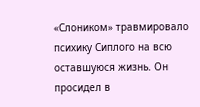«Слоником» травмировало психику Сиплого на всю оставшуюся жизнь. Он просидел в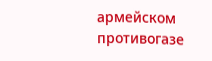армейском противогазе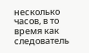несколько часов, в то время как следователь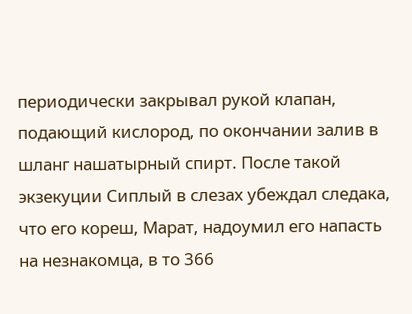периодически закрывал рукой клапан, подающий кислород, по окончании залив в шланг нашатырный спирт. После такой экзекуции Сиплый в слезах убеждал следака, что его кореш, Марат, надоумил его напасть на незнакомца, в то 366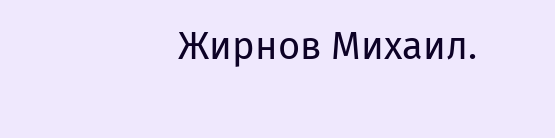Жирнов Михаил.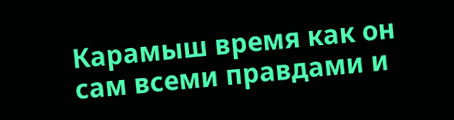Карамыш время как он сам всеми правдами и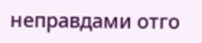неправдами отго